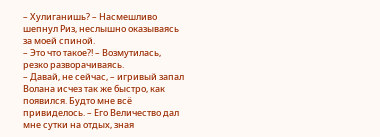– Хулиганишь? – Насмешливо шепнул Риз, неслышно оказываясь за моей спиной.
– Это что такое?! – Возмутилась, резко разворачиваясь.
– Давай, не сейчас, – игривый запал Волана исчез так же быстро, как появился. Будто мне всё привиделось. – Его Величество дал мне сутки на отдых, зная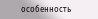особенность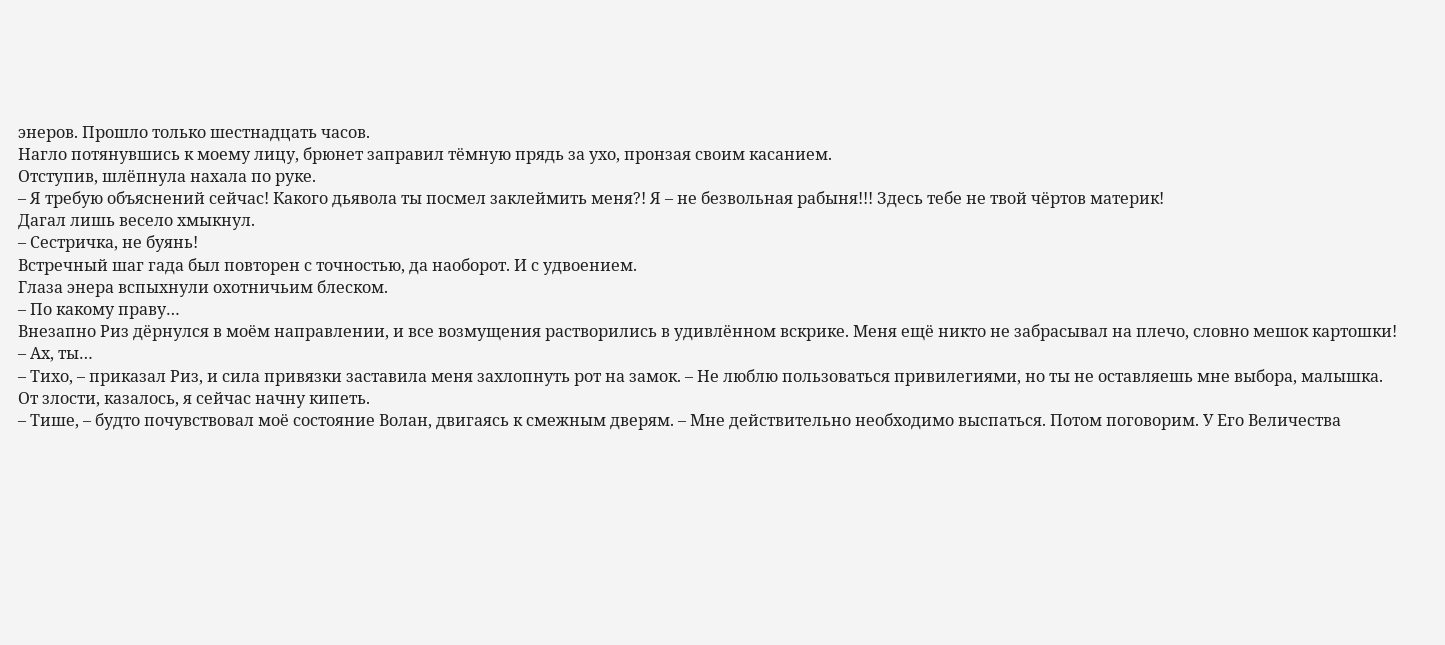энеров. Прошло только шестнадцать часов.
Нагло потянувшись к моему лицу, брюнет заправил тёмную прядь за ухо, пронзая своим касанием.
Отступив, шлёпнула нахала по руке.
– Я требую объяснений сейчас! Какого дьявола ты посмел заклеймить меня?! Я – не безвольная рабыня!!! Здесь тебе не твой чёртов материк!
Дагал лишь весело хмыкнул.
– Сестричка, не буянь!
Встречный шаг гада был повторен с точностью, да наоборот. И с удвоением.
Глаза энера вспыхнули охотничьим блеском.
– По какому праву…
Внезапно Риз дёрнулся в моём направлении, и все возмущения растворились в удивлённом вскрике. Меня ещё никто не забрасывал на плечо, словно мешок картошки!
– Ах, ты…
– Тихо, – приказал Риз, и сила привязки заставила меня захлопнуть рот на замок. – Не люблю пользоваться привилегиями, но ты не оставляешь мне выбора, малышка.
От злости, казалось, я сейчас начну кипеть.
– Тише, – будто почувствовал моё состояние Волан, двигаясь к смежным дверям. – Мне действительно необходимо выспаться. Потом поговорим. У Его Величества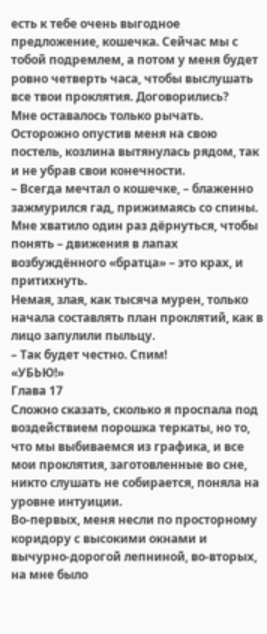есть к тебе очень выгодное предложение, кошечка. Сейчас мы с тобой подремлем, а потом у меня будет ровно четверть часа, чтобы выслушать все твои проклятия. Договорились?
Мне оставалось только рычать.
Осторожно опустив меня на свою постель, козлина вытянулась рядом, так и не убрав свои конечности.
– Всегда мечтал о кошечке, – блаженно зажмурился гад, прижимаясь со спины.
Мне хватило один раз дёрнуться, чтобы понять – движения в лапах возбуждённого «братца» – это крах, и притихнуть.
Немая, злая, как тысяча мурен, только начала составлять план проклятий, как в лицо запулили пыльцу.
– Так будет честно. Спим!
«УБЬЮ!»
Глава 17
Сложно сказать, сколько я проспала под воздействием порошка теркаты, но то, что мы выбиваемся из графика, и все мои проклятия, заготовленные во сне, никто слушать не собирается, поняла на уровне интуиции.
Во-первых, меня несли по просторному коридору с высокими окнами и вычурно-дорогой лепниной, во-вторых, на мне было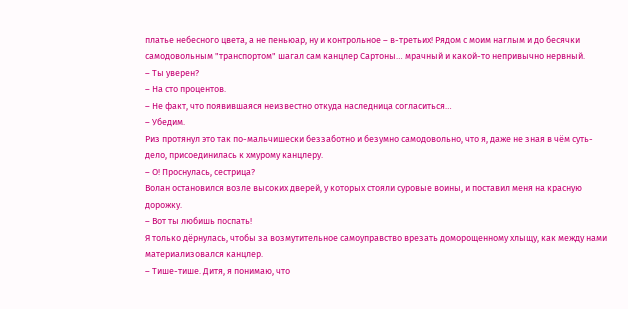платье небесного цвета, а не пеньюар, ну и контрольное – в-третьих! Рядом с моим наглым и до бесячки самодовольным "транспортом" шагал сам канцлер Сартоны… мрачный и какой-то непривычно нервный.
– Ты уверен?
– На сто процентов.
– Не факт, что появившаяся неизвестно откуда наследница согласиться…
– Убедим.
Риз протянул это так по-мальчишески беззаботно и безумно самодовольно, что я, даже не зная в чём суть-дело, присоединилась к хмурому канцлеру.
– О! Проснулась, сестрица?
Волан остановился возле высоких дверей, у которых стояли суровые воины, и поставил меня на красную дорожку.
– Вот ты любишь поспать!
Я только дёрнулась, чтобы за возмутительное самоуправство врезать доморощенному хлыщу, как между нами материализовался канцлер.
– Тише-тише. Дитя, я понимаю, что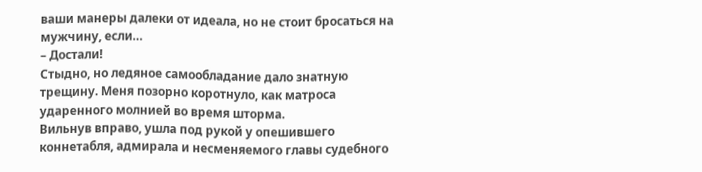ваши манеры далеки от идеала, но не стоит бросаться на мужчину, если…
– Достали!
Стыдно, но ледяное самообладание дало знатную трещину. Меня позорно коротнуло, как матроса ударенного молнией во время шторма.
Вильнув вправо, ушла под рукой у опешившего коннетабля, адмирала и несменяемого главы судебного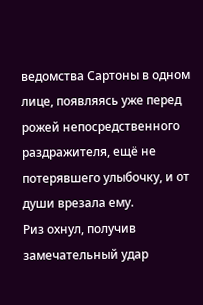ведомства Сартоны в одном лице, появляясь уже перед рожей непосредственного раздражителя, ещё не потерявшего улыбочку, и от души врезала ему.
Риз охнул, получив замечательный удар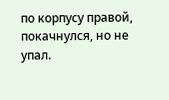по корпусу правой, покачнулся, но не упал.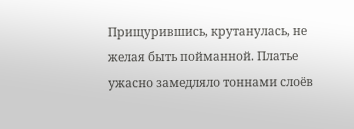Прищурившись, крутанулась, не желая быть пойманной. Платье ужасно замедляло тоннами слоёв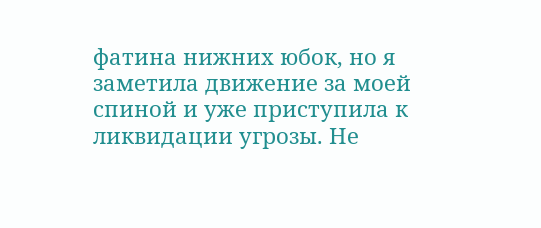фатина нижних юбок, но я заметила движение за моей спиной и уже приступила к ликвидации угрозы. Не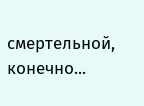смертельной, конечно...